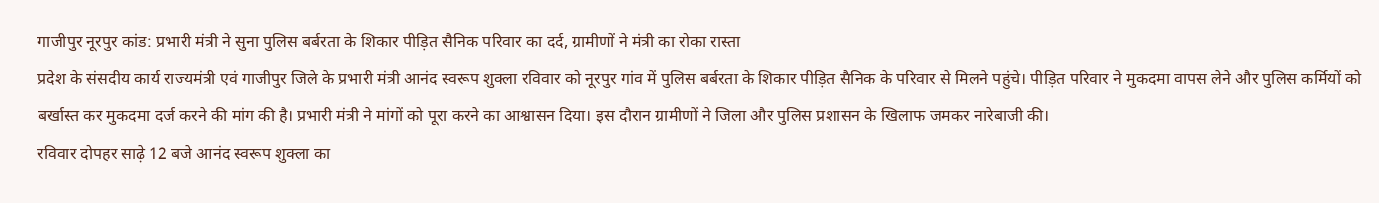गाजीपुर नूरपुर कांड: प्रभारी मंत्री ने सुना पुलिस बर्बरता के शिकार पीड़ित सैनिक परिवार का दर्द, ग्रामीणों ने मंत्री का रोका रास्ता
प्रदेश के संसदीय कार्य राज्यमंत्री एवं गाजीपुर जिले के प्रभारी मंत्री आनंद स्वरूप शुक्ला रविवार को नूरपुर गांव में पुलिस बर्बरता के शिकार पीड़ित सैनिक के परिवार से मिलने पहुंचे। पीड़ित परिवार ने मुकदमा वापस लेने और पुलिस कर्मियों को बर्खास्त कर मुकदमा दर्ज करने की मांग की है। प्रभारी मंत्री ने मांगों को पूरा करने का आश्वासन दिया। इस दौरान ग्रामीणों ने जिला और पुलिस प्रशासन के खिलाफ जमकर नारेबाजी की।
रविवार दोपहर साढ़े 12 बजे आनंद स्वरूप शुक्ला का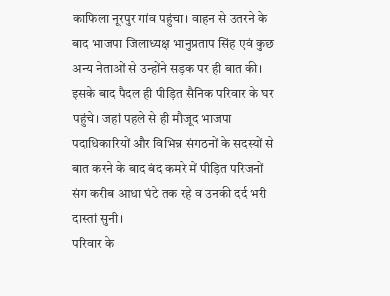काफिला नूरपुर गांव पहुंचा। वाहन से उतरने के बाद भाजपा जिलाध्यक्ष भानुप्रताप सिंह एवं कुछ अन्य नेताओं से उन्होंने सड़क पर ही बात की। इसके बाद पैदल ही पीड़ित सैनिक परिवार के घर पहुंचे। जहां पहले से ही मौजूद भाजपा पदाधिकारियों और विभिन्न संगठनों के सदस्यों से बात करने के बाद बंद कमरे में पीड़ित परिजनों संग करीब आधा घंटे तक रहे व उनकी दर्द भरी दास्तां सुनी।
परिवार के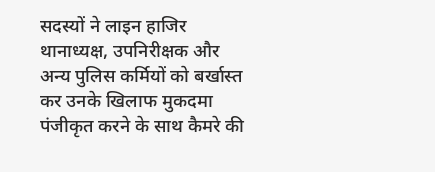सदस्यों ने लाइन हाजिर थानाध्यक्ष, उपनिरीक्षक और अन्य पुलिस कर्मियों को बर्खास्त कर उनके खिलाफ मुकदमा पंजीकृत करने के साथ कैमरे की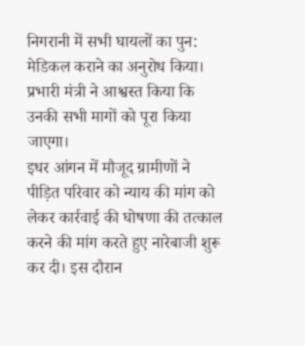निगरानी में सभी घायलों का पुन: मेडिकल कराने का अनुरोध किया। प्रभारी मंत्री ने आश्वस्त किया कि उनकी सभी मागों को पूरा किया जाएगा।
इधर आंगन में मौजूद ग्रामीणों ने पीड़ित परिवार को न्याय की मांग को लेकर कार्रवाई की घोषणा की तत्काल करने की मांग करते हुए नारेबाजी शुरू कर दी। इस दौरान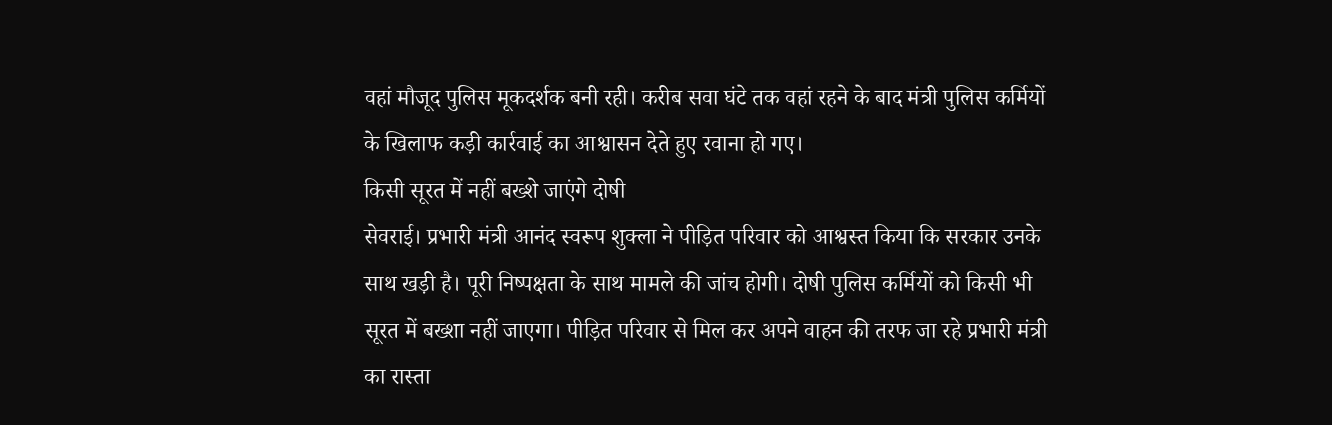वहां मौजूद पुलिस मूकदर्शक बनी रही। करीब सवा घंटे तक वहां रहने के बाद मंत्री पुलिस कर्मियों के खिलाफ कड़ी कार्रवाई का आश्वासन देते हुए रवाना हो गए।
किसी सूरत में नहीं बख्शे जाएंगे दोषी
सेवराई। प्रभारी मंत्री आनंद स्वरूप शुक्ला ने पीड़ित परिवार को आश्वस्त किया कि सरकार उनके साथ खड़ी है। पूरी निष्पक्षता के साथ मामले की जांच होगी। दोषी पुलिस कर्मियों को किसी भी सूरत में बख्शा नहीं जाएगा। पीड़ित परिवार से मिल कर अपने वाहन की तरफ जा रहे प्रभारी मंत्री का रास्ता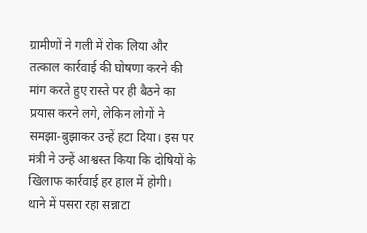ग्रामीणों ने गली में रोक लिया और तत्काल कार्रवाई की घोषणा करने की मांग करते हुए रास्ते पर ही बैठने का प्रयास करने लगे, लेकिन लोगों ने समझा-बुझाकर उन्हें हटा दिया। इस पर मंत्री ने उन्हें आश्वस्त किया कि दोषियों के खिलाफ कार्रवाई हर हाल में होगी।
थाने में पसरा रहा सन्नाटा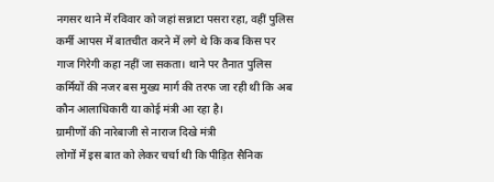नगसर थाने में रविवार को जहां सन्नाटा पसरा रहा, वहीं पुलिस कर्मी आपस में बातचीत करने में लगे थे कि कब किस पर गाज गिरेगी कहा नहीं जा सकता। थाने पर तैनात पुलिस कर्मियों की नजर बस मुख्य मार्ग की तरफ जा रही थी कि अब कौन आलाधिकारी या कोई मंत्री आ रहा है।
ग्रामीणों की नारेबाजी से नाराज दिखे मंत्री
लोगों में इस बात को लेकर चर्चा थी कि पीड़ित सैनिक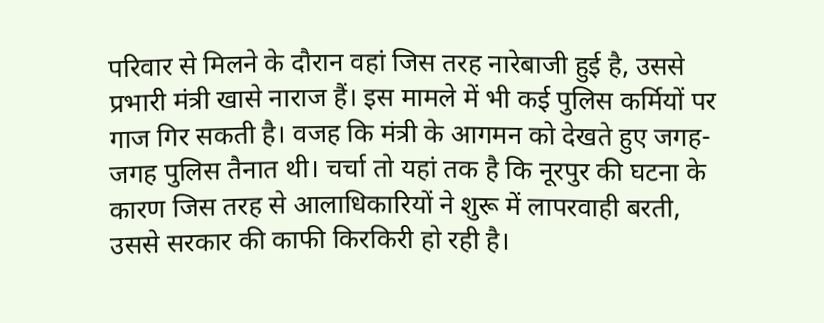परिवार से मिलने के दौरान वहां जिस तरह नारेबाजी हुई है, उससे प्रभारी मंत्री खासे नाराज हैं। इस मामले में भी कई पुलिस कर्मियों पर गाज गिर सकती है। वजह कि मंत्री के आगमन को देखते हुए जगह-जगह पुलिस तैनात थी। चर्चा तो यहां तक है कि नूरपुर की घटना के कारण जिस तरह से आलाधिकारियों ने शुरू में लापरवाही बरती, उससे सरकार की काफी किरकिरी हो रही है।